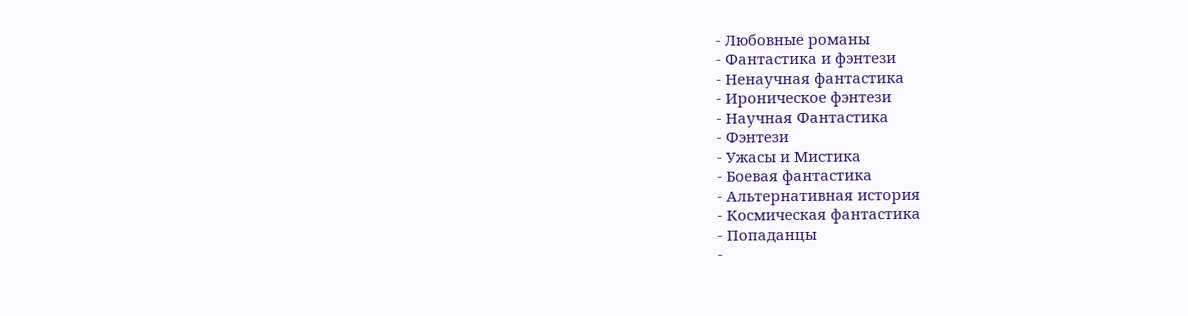- Любовные романы
- Фантастика и фэнтези
- Ненаучная фантастика
- Ироническое фэнтези
- Научная Фантастика
- Фэнтези
- Ужасы и Мистика
- Боевая фантастика
- Альтернативная история
- Космическая фантастика
- Попаданцы
-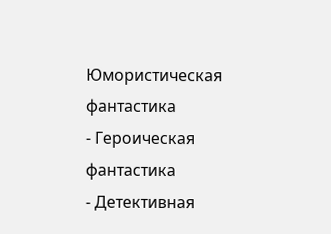Юмористическая фантастика
- Героическая фантастика
- Детективная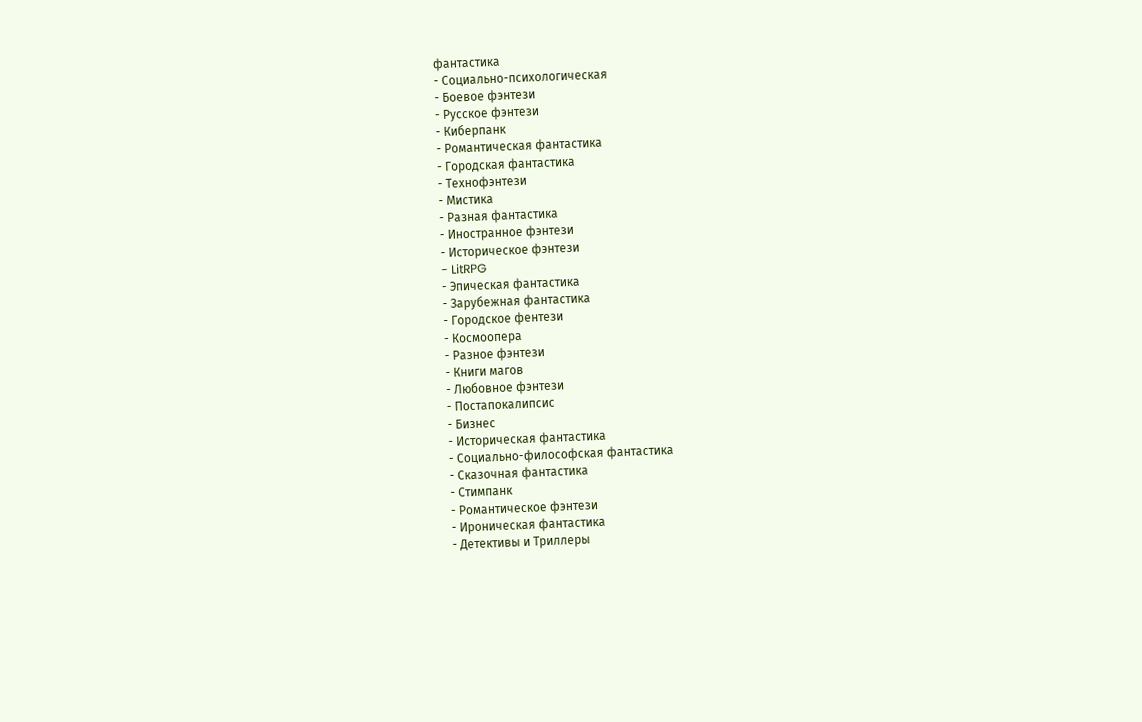фантастика
- Социально-психологическая
- Боевое фэнтези
- Русское фэнтези
- Киберпанк
- Романтическая фантастика
- Городская фантастика
- Технофэнтези
- Мистика
- Разная фантастика
- Иностранное фэнтези
- Историческое фэнтези
- LitRPG
- Эпическая фантастика
- Зарубежная фантастика
- Городское фентези
- Космоопера
- Разное фэнтези
- Книги магов
- Любовное фэнтези
- Постапокалипсис
- Бизнес
- Историческая фантастика
- Социально-философская фантастика
- Сказочная фантастика
- Стимпанк
- Романтическое фэнтези
- Ироническая фантастика
- Детективы и Триллеры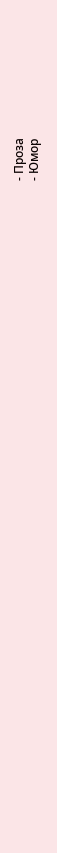- Проза
- Юмор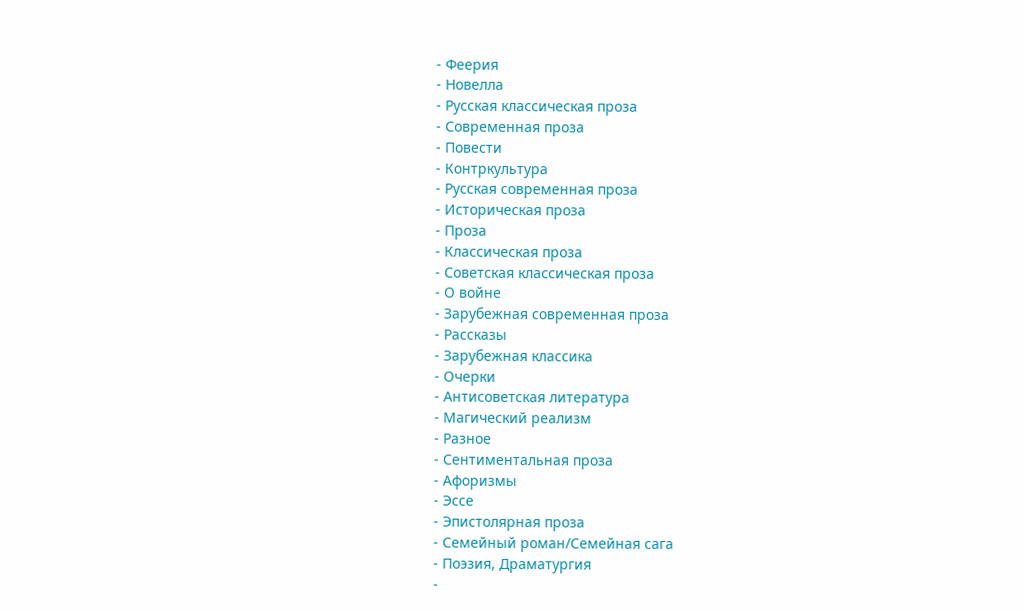- Феерия
- Новелла
- Русская классическая проза
- Современная проза
- Повести
- Контркультура
- Русская современная проза
- Историческая проза
- Проза
- Классическая проза
- Советская классическая проза
- О войне
- Зарубежная современная проза
- Рассказы
- Зарубежная классика
- Очерки
- Антисоветская литература
- Магический реализм
- Разное
- Сентиментальная проза
- Афоризмы
- Эссе
- Эпистолярная проза
- Семейный роман/Семейная сага
- Поэзия, Драматургия
-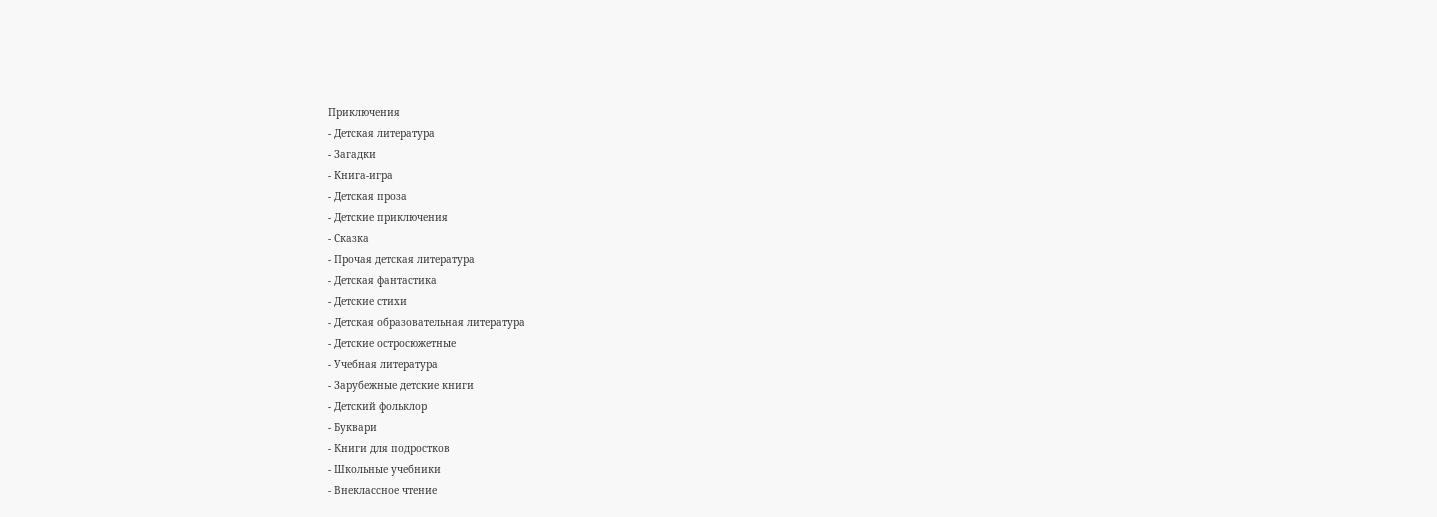Приключения
- Детская литература
- Загадки
- Книга-игра
- Детская проза
- Детские приключения
- Сказка
- Прочая детская литература
- Детская фантастика
- Детские стихи
- Детская образовательная литература
- Детские остросюжетные
- Учебная литература
- Зарубежные детские книги
- Детский фольклор
- Буквари
- Книги для подростков
- Школьные учебники
- Внеклассное чтение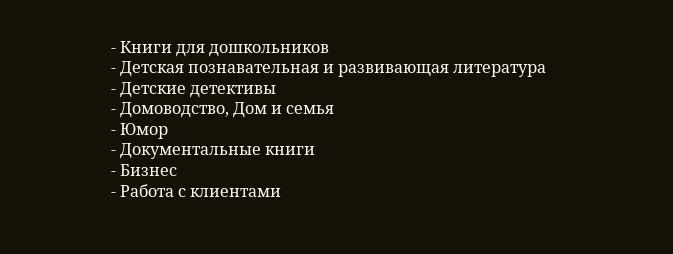- Книги для дошкольников
- Детская познавательная и развивающая литература
- Детские детективы
- Домоводство, Дом и семья
- Юмор
- Документальные книги
- Бизнес
- Работа с клиентами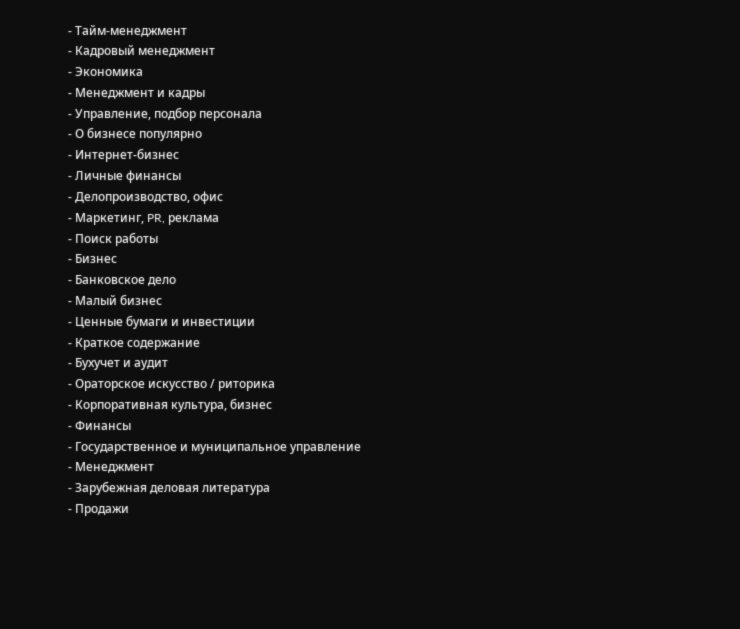- Тайм-менеджмент
- Кадровый менеджмент
- Экономика
- Менеджмент и кадры
- Управление, подбор персонала
- О бизнесе популярно
- Интернет-бизнес
- Личные финансы
- Делопроизводство, офис
- Маркетинг, PR, реклама
- Поиск работы
- Бизнес
- Банковское дело
- Малый бизнес
- Ценные бумаги и инвестиции
- Краткое содержание
- Бухучет и аудит
- Ораторское искусство / риторика
- Корпоративная культура, бизнес
- Финансы
- Государственное и муниципальное управление
- Менеджмент
- Зарубежная деловая литература
- Продажи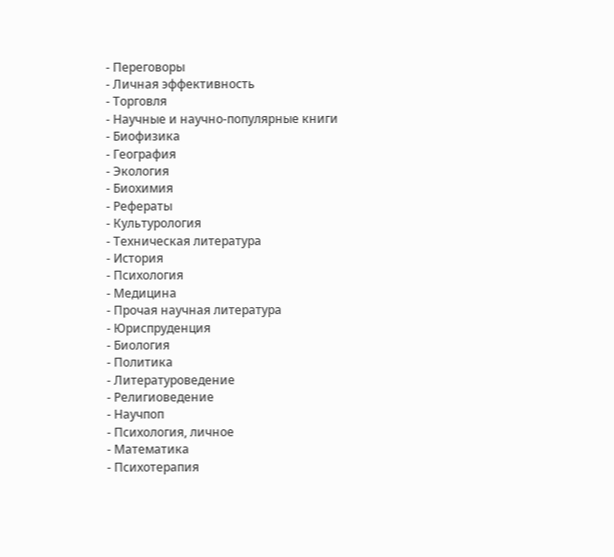- Переговоры
- Личная эффективность
- Торговля
- Научные и научно-популярные книги
- Биофизика
- География
- Экология
- Биохимия
- Рефераты
- Культурология
- Техническая литература
- История
- Психология
- Медицина
- Прочая научная литература
- Юриспруденция
- Биология
- Политика
- Литературоведение
- Религиоведение
- Научпоп
- Психология, личное
- Математика
- Психотерапия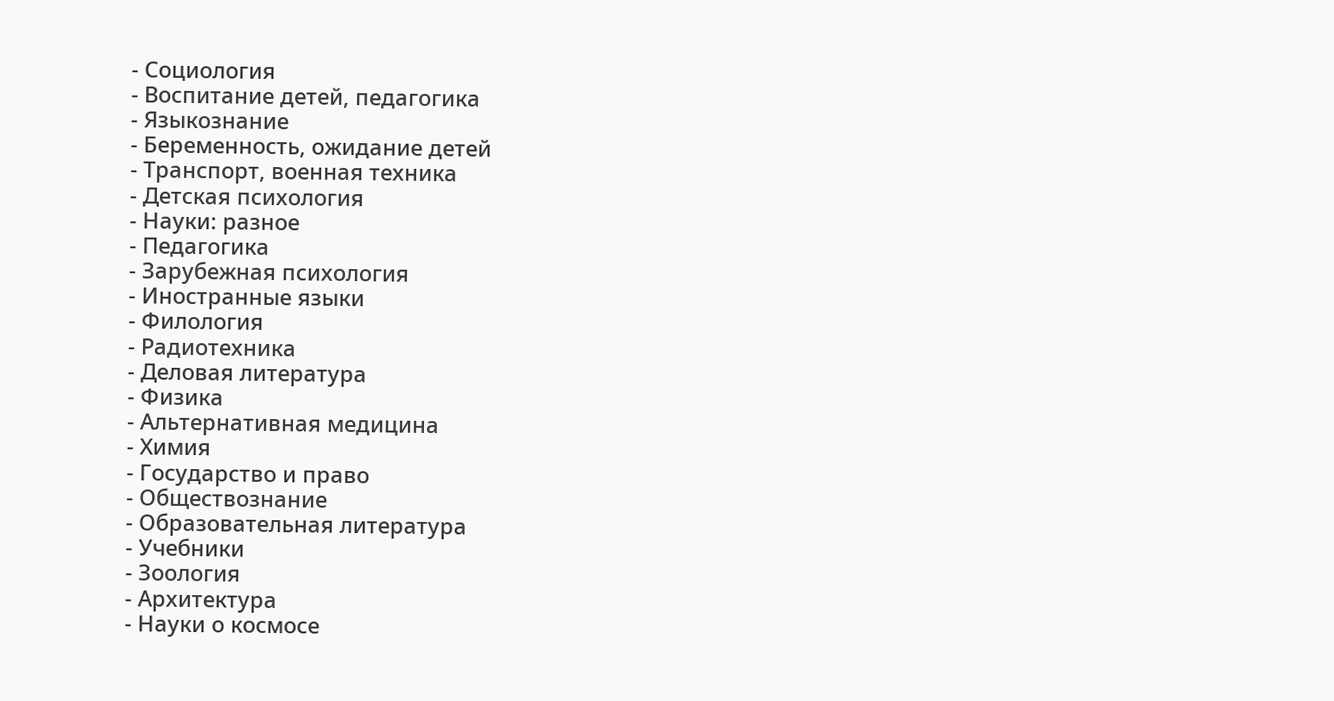- Социология
- Воспитание детей, педагогика
- Языкознание
- Беременность, ожидание детей
- Транспорт, военная техника
- Детская психология
- Науки: разное
- Педагогика
- Зарубежная психология
- Иностранные языки
- Филология
- Радиотехника
- Деловая литература
- Физика
- Альтернативная медицина
- Химия
- Государство и право
- Обществознание
- Образовательная литература
- Учебники
- Зоология
- Архитектура
- Науки о космосе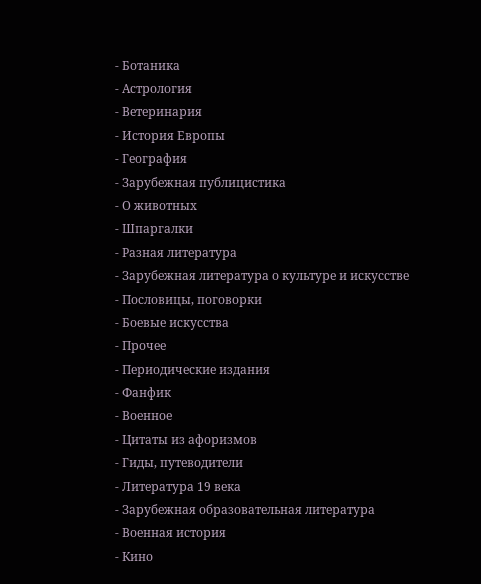- Ботаника
- Астрология
- Ветеринария
- История Европы
- География
- Зарубежная публицистика
- О животных
- Шпаргалки
- Разная литература
- Зарубежная литература о культуре и искусстве
- Пословицы, поговорки
- Боевые искусства
- Прочее
- Периодические издания
- Фанфик
- Военное
- Цитаты из афоризмов
- Гиды, путеводители
- Литература 19 века
- Зарубежная образовательная литература
- Военная история
- Кино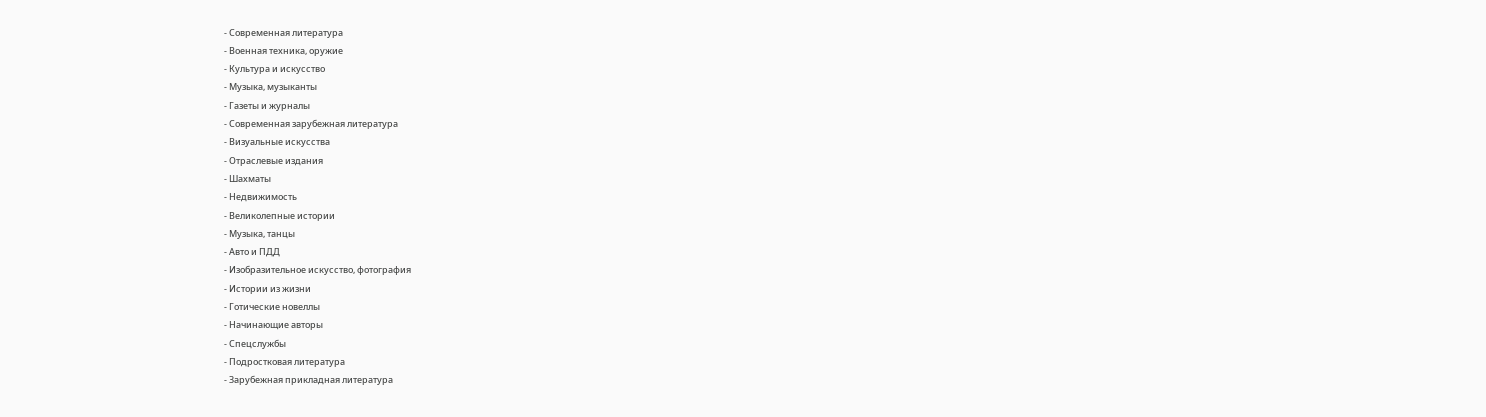- Современная литература
- Военная техника, оружие
- Культура и искусство
- Музыка, музыканты
- Газеты и журналы
- Современная зарубежная литература
- Визуальные искусства
- Отраслевые издания
- Шахматы
- Недвижимость
- Великолепные истории
- Музыка, танцы
- Авто и ПДД
- Изобразительное искусство, фотография
- Истории из жизни
- Готические новеллы
- Начинающие авторы
- Спецслужбы
- Подростковая литература
- Зарубежная прикладная литература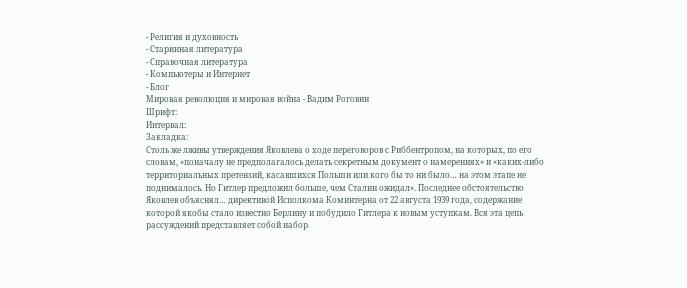- Религия и духовность
- Старинная литература
- Справочная литература
- Компьютеры и Интернет
- Блог
Мировая революция и мировая война - Вадим Роговин
Шрифт:
Интервал:
Закладка:
Столь же лживы утверждения Яковлева о ходе переговоров с Риббентропом, на которых, по его словам, «поначалу не предполагалось делать секретным документ о намерениях» и «каких-либо территориальных претензий, касавшихся Польши или кого бы то ни было… на этом этапе не поднималось. Но Гитлер предложил больше, чем Сталин ожидал». Последнее обстоятельство Яковлев объяснял… директивой Исполкома Коминтерна от 22 августа 1939 года, содержание которой якобы стало известно Берлину и побудило Гитлера к новым уступкам. Вся эта цепь рассуждений представляет собой набор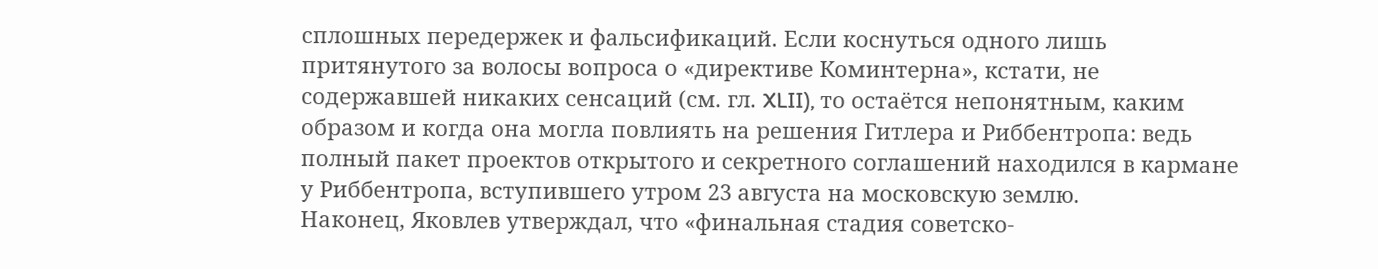сплошных передержек и фальсификаций. Если коснуться одного лишь притянутого за волосы вопроса о «директиве Коминтерна», кстати, не содержавшей никаких сенсаций (см. гл. XLII), то остаётся непонятным, каким образом и когда она могла повлиять на решения Гитлера и Риббентропа: ведь полный пакет проектов открытого и секретного соглашений находился в кармане у Риббентропа, вступившего утром 23 августа на московскую землю.
Наконец, Яковлев утверждал, что «финальная стадия советско-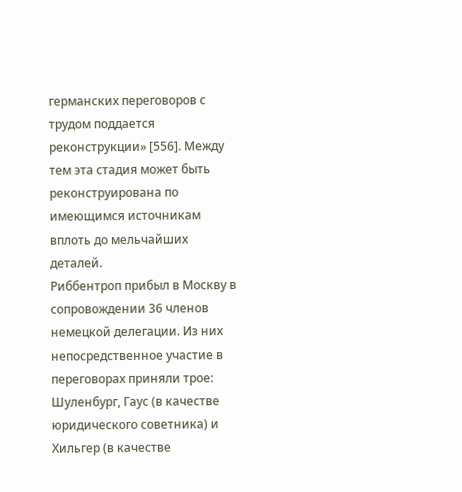германских переговоров с трудом поддается реконструкции» [556]. Между тем эта стадия может быть реконструирована по имеющимся источникам вплоть до мельчайших деталей.
Риббентроп прибыл в Москву в сопровождении 36 членов немецкой делегации. Из них непосредственное участие в переговорах приняли трое: Шуленбург, Гаус (в качестве юридического советника) и Хильгер (в качестве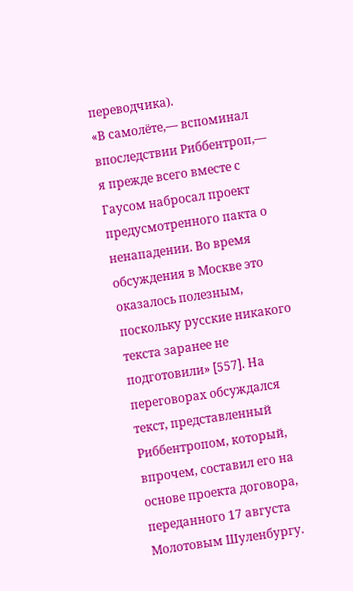переводчика).
«В самолёте,— вспоминал впоследствии Риббентроп,— я прежде всего вместе с Гаусом набросал проект предусмотренного пакта о ненападении. Во время обсуждения в Москве это оказалось полезным, поскольку русские никакого текста заранее не подготовили» [557]. На переговорах обсуждался текст, представленный Риббентропом, который, впрочем, составил его на основе проекта договора, переданного 17 августа Молотовым Шуленбургу.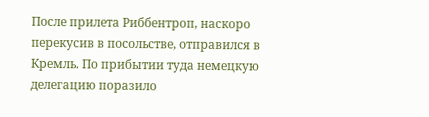После прилета Риббентроп, наскоро перекусив в посольстве, отправился в Кремль. По прибытии туда немецкую делегацию поразило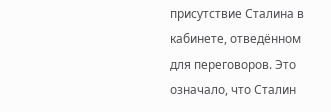присутствие Сталина в кабинете, отведённом для переговоров. Это означало, что Сталин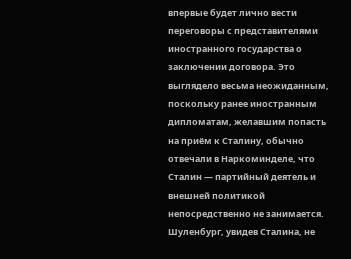впервые будет лично вести переговоры с представителями иностранного государства о заключении договора. Это выглядело весьма неожиданным, поскольку ранее иностранным дипломатам, желавшим попасть на приём к Сталину, обычно отвечали в Наркоминделе, что Сталин — партийный деятель и внешней политикой непосредственно не занимается.
Шуленбург, увидев Сталина, не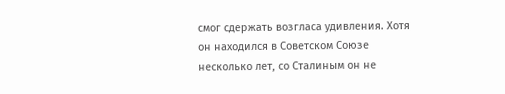смог сдержать возгласа удивления. Хотя он находился в Советском Союзе несколько лет, со Сталиным он не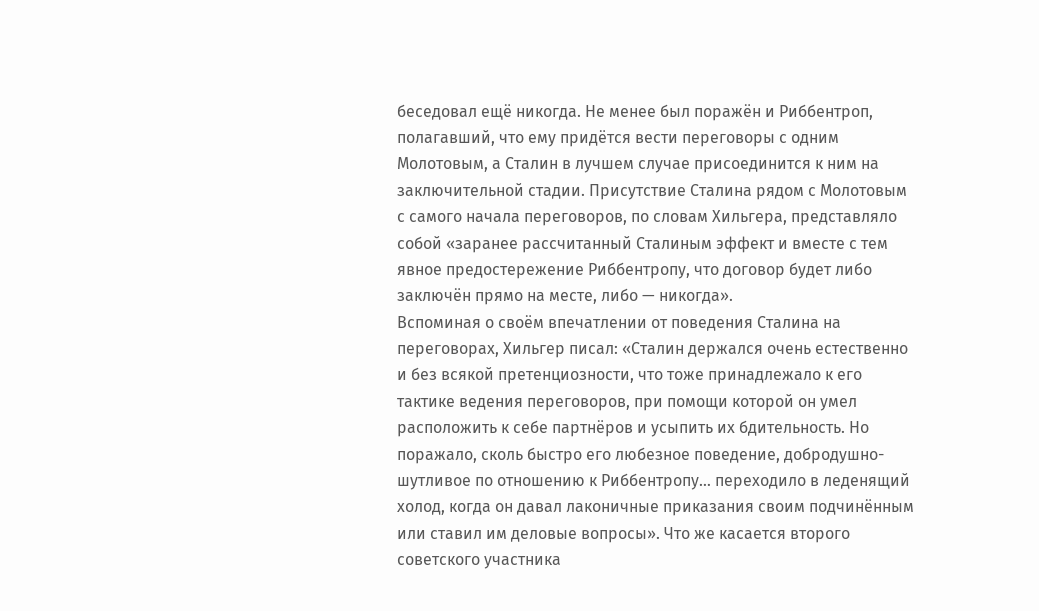беседовал ещё никогда. Не менее был поражён и Риббентроп, полагавший, что ему придётся вести переговоры с одним Молотовым, а Сталин в лучшем случае присоединится к ним на заключительной стадии. Присутствие Сталина рядом с Молотовым с самого начала переговоров, по словам Хильгера, представляло собой «заранее рассчитанный Сталиным эффект и вместе с тем явное предостережение Риббентропу, что договор будет либо заключён прямо на месте, либо — никогда».
Вспоминая о своём впечатлении от поведения Сталина на переговорах, Хильгер писал: «Сталин держался очень естественно и без всякой претенциозности, что тоже принадлежало к его тактике ведения переговоров, при помощи которой он умел расположить к себе партнёров и усыпить их бдительность. Но поражало, сколь быстро его любезное поведение, добродушно-шутливое по отношению к Риббентропу… переходило в леденящий холод, когда он давал лаконичные приказания своим подчинённым или ставил им деловые вопросы». Что же касается второго советского участника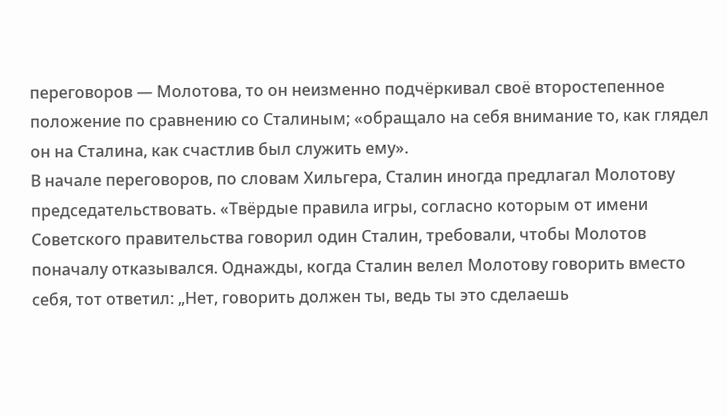переговоров — Молотова, то он неизменно подчёркивал своё второстепенное положение по сравнению со Сталиным; «обращало на себя внимание то, как глядел он на Сталина, как счастлив был служить ему».
В начале переговоров, по словам Хильгера, Сталин иногда предлагал Молотову председательствовать. «Твёрдые правила игры, согласно которым от имени Советского правительства говорил один Сталин, требовали, чтобы Молотов поначалу отказывался. Однажды, когда Сталин велел Молотову говорить вместо себя, тот ответил: „Нет, говорить должен ты, ведь ты это сделаешь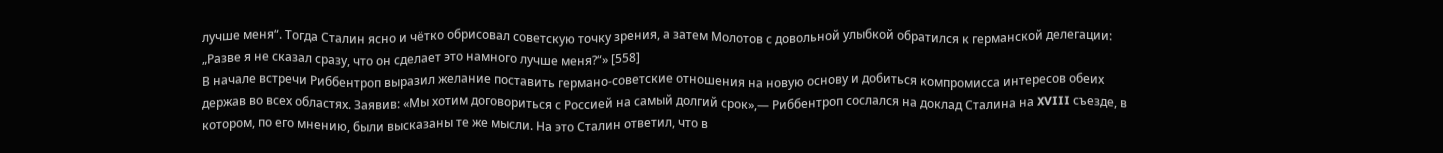лучше меня“. Тогда Сталин ясно и чётко обрисовал советскую точку зрения, а затем Молотов с довольной улыбкой обратился к германской делегации: „Разве я не сказал сразу, что он сделает это намного лучше меня?“» [558]
В начале встречи Риббентроп выразил желание поставить германо-советские отношения на новую основу и добиться компромисса интересов обеих держав во всех областях. Заявив: «Мы хотим договориться с Россией на самый долгий срок»,— Риббентроп сослался на доклад Сталина на XVIII съезде, в котором, по его мнению, были высказаны те же мысли. На это Сталин ответил, что в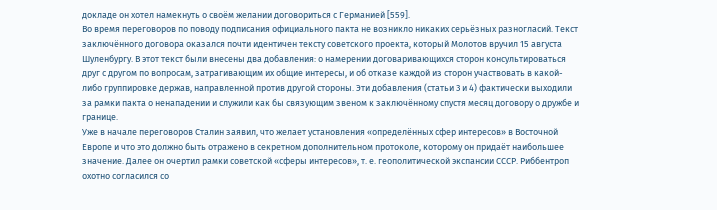докладе он хотел намекнуть о своём желании договориться с Германией [559].
Во время переговоров по поводу подписания официального пакта не возникло никаких серьёзных разногласий. Текст заключённого договора оказался почти идентичен тексту советского проекта, который Молотов вручил 15 августа Шуленбургу. В этот текст были внесены два добавления: о намерении договаривающихся сторон консультироваться друг с другом по вопросам, затрагивающим их общие интересы, и об отказе каждой из сторон участвовать в какой-либо группировке держав, направленной против другой стороны. Эти добавления (статьи 3 и 4) фактически выходили за рамки пакта о ненападении и служили как бы связующим звеном к заключённому спустя месяц договору о дружбе и границе.
Уже в начале переговоров Сталин заявил, что желает установления «определённых сфер интересов» в Восточной Европе и что это должно быть отражено в секретном дополнительном протоколе, которому он придаёт наибольшее значение. Далее он очертил рамки советской «сферы интересов», т. е. геополитической экспансии СССР. Риббентроп охотно согласился со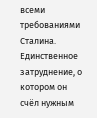всеми требованиями Сталина. Единственное затруднение, о котором он счёл нужным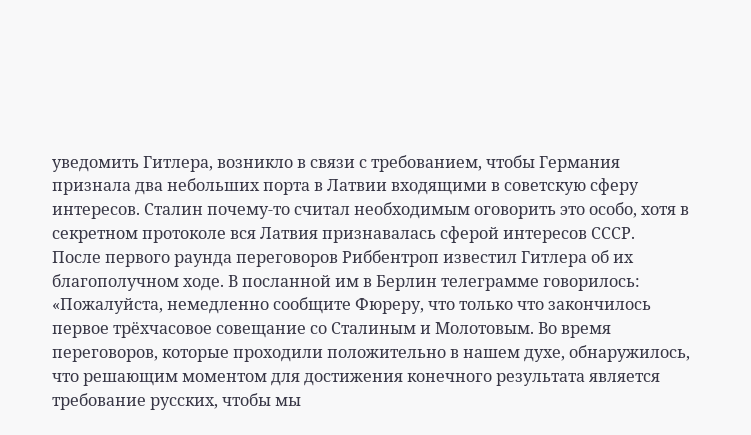уведомить Гитлера, возникло в связи с требованием, чтобы Германия признала два небольших порта в Латвии входящими в советскую сферу интересов. Сталин почему-то считал необходимым оговорить это особо, хотя в секретном протоколе вся Латвия признавалась сферой интересов СССР.
После первого раунда переговоров Риббентроп известил Гитлера об их благополучном ходе. В посланной им в Берлин телеграмме говорилось: «Пожалуйста, немедленно сообщите Фюреру, что только что закончилось первое трёхчасовое совещание со Сталиным и Молотовым. Во время переговоров, которые проходили положительно в нашем духе, обнаружилось, что решающим моментом для достижения конечного результата является требование русских, чтобы мы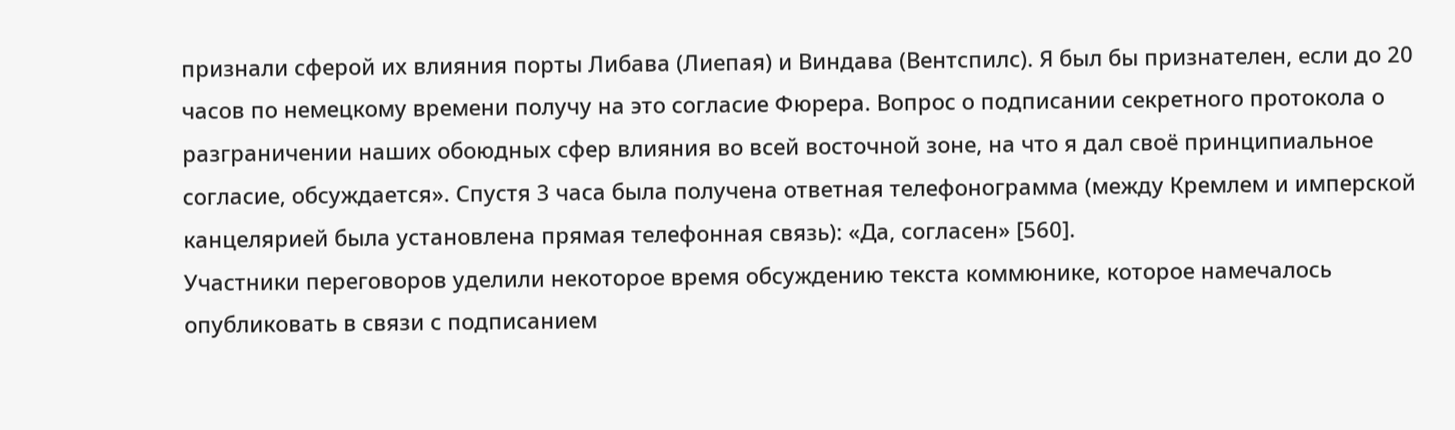признали сферой их влияния порты Либава (Лиепая) и Виндава (Вентспилс). Я был бы признателен, если до 20 часов по немецкому времени получу на это согласие Фюрера. Вопрос о подписании секретного протокола о разграничении наших обоюдных сфер влияния во всей восточной зоне, на что я дал своё принципиальное согласие, обсуждается». Спустя 3 часа была получена ответная телефонограмма (между Кремлем и имперской канцелярией была установлена прямая телефонная связь): «Да, согласен» [560].
Участники переговоров уделили некоторое время обсуждению текста коммюнике, которое намечалось опубликовать в связи с подписанием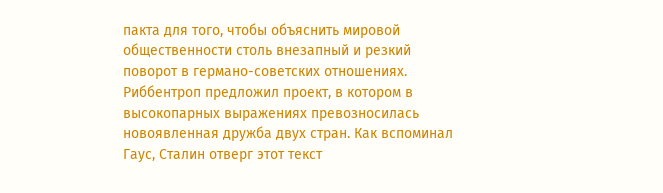пакта для того, чтобы объяснить мировой общественности столь внезапный и резкий поворот в германо-советских отношениях. Риббентроп предложил проект, в котором в высокопарных выражениях превозносилась новоявленная дружба двух стран. Как вспоминал Гаус, Сталин отверг этот текст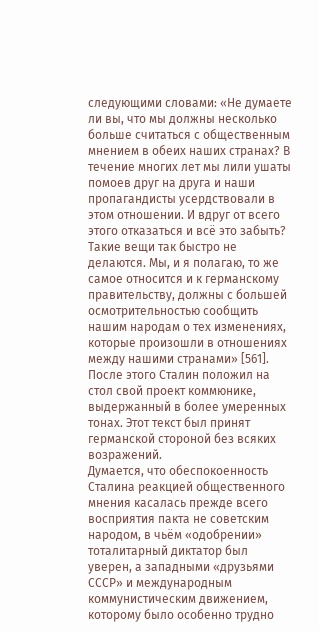следующими словами: «Не думаете ли вы, что мы должны несколько больше считаться с общественным мнением в обеих наших странах? В течение многих лет мы лили ушаты помоев друг на друга и наши пропагандисты усердствовали в этом отношении. И вдруг от всего этого отказаться и всё это забыть? Такие вещи так быстро не делаются. Мы, и я полагаю, то же самое относится и к германскому правительству, должны с большей осмотрительностью сообщить нашим народам о тех изменениях, которые произошли в отношениях между нашими странами» [561]. После этого Сталин положил на стол свой проект коммюнике, выдержанный в более умеренных тонах. Этот текст был принят германской стороной без всяких возражений.
Думается, что обеспокоенность Сталина реакцией общественного мнения касалась прежде всего восприятия пакта не советским народом, в чьём «одобрении» тоталитарный диктатор был уверен, а западными «друзьями СССР» и международным коммунистическим движением, которому было особенно трудно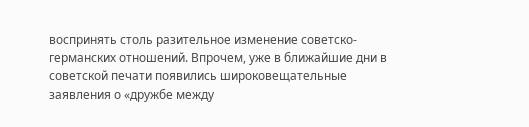воспринять столь разительное изменение советско-германских отношений. Впрочем, уже в ближайшие дни в советской печати появились широковещательные заявления о «дружбе между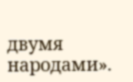двумя народами».